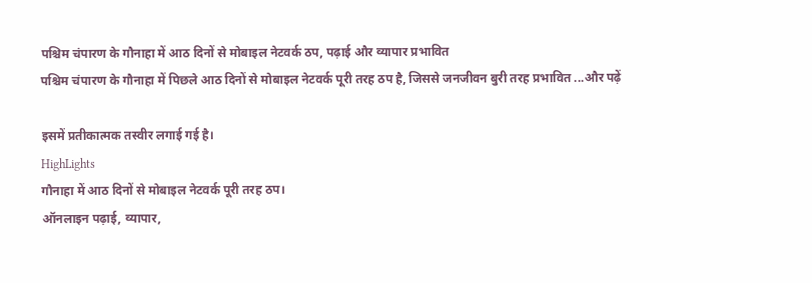पश्चिम चंपारण के गौनाहा में आठ दिनों से मोबाइल नेटवर्क ठप, पढ़ाई और व्यापार प्रभावित
पश्चिम चंपारण के गौनाहा में पिछले आठ दिनों से मोबाइल नेटवर्क पूरी तरह ठप है, जिससे जनजीवन बुरी तरह प्रभावित ...और पढ़ें

इसमें प्रतीकात्मक तस्वीर लगाई गई है।
HighLights
गौनाहा में आठ दिनों से मोबाइल नेटवर्क पूरी तरह ठप।
ऑनलाइन पढ़ाई, व्यापार,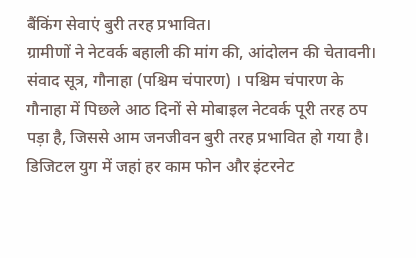बैंकिंग सेवाएं बुरी तरह प्रभावित।
ग्रामीणों ने नेटवर्क बहाली की मांग की, आंदोलन की चेतावनी।
संवाद सूत्र, गौनाहा (पश्चिम चंपारण) । पश्चिम चंपारण के गौनाहा में पिछले आठ दिनों से मोबाइल नेटवर्क पूरी तरह ठप पड़ा है, जिससे आम जनजीवन बुरी तरह प्रभावित हो गया है। डिजिटल युग में जहां हर काम फोन और इंटरनेट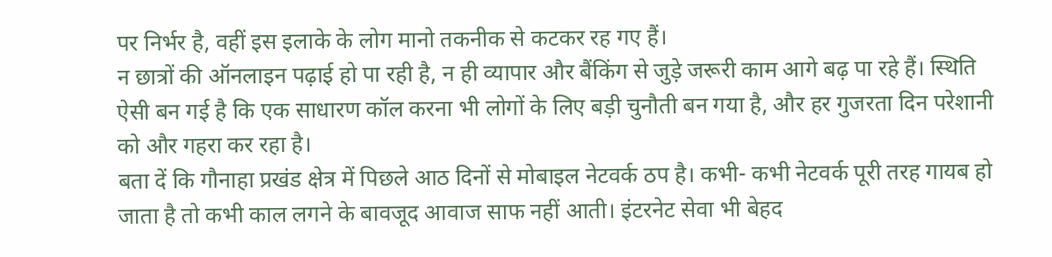पर निर्भर है, वहीं इस इलाके के लोग मानो तकनीक से कटकर रह गए हैं।
न छात्रों की ऑनलाइन पढ़ाई हो पा रही है, न ही व्यापार और बैंकिंग से जुड़े जरूरी काम आगे बढ़ पा रहे हैं। स्थिति ऐसी बन गई है कि एक साधारण कॉल करना भी लोगों के लिए बड़ी चुनौती बन गया है, और हर गुजरता दिन परेशानी को और गहरा कर रहा है।
बता दें कि गौनाहा प्रखंड क्षेत्र में पिछले आठ दिनों से मोबाइल नेटवर्क ठप है। कभी- कभी नेटवर्क पूरी तरह गायब हो जाता है तो कभी काल लगने के बावजूद आवाज साफ नहीं आती। इंटरनेट सेवा भी बेहद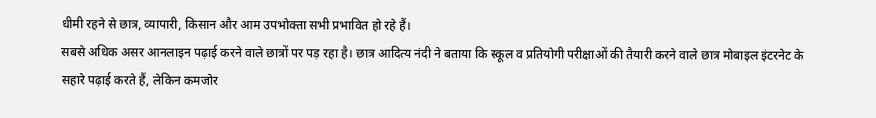धीमी रहने से छात्र, व्यापारी, किसान और आम उपभोक्ता सभी प्रभावित हो रहे हैं।
सबसे अधिक असर आनलाइन पढ़ाई करने वाले छात्रों पर पड़ रहा है। छात्र आदित्य नंदी ने बताया कि स्कूल व प्रतियोगी परीक्षाओं की तैयारी करने वाले छात्र मोबाइल इंटरनेट के सहारे पढ़ाई करते हैं, लेकिन कमजोर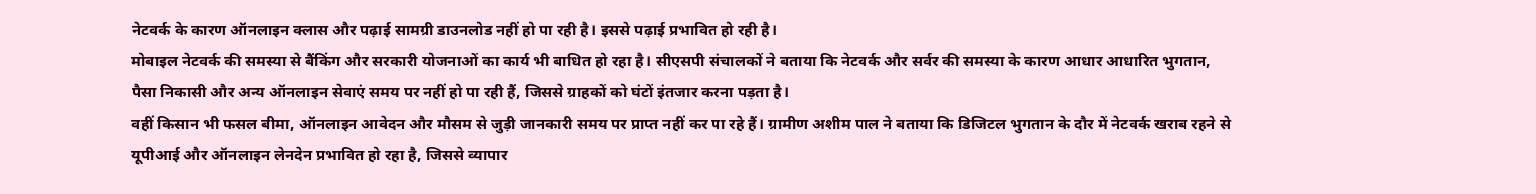नेटवर्क के कारण ऑनलाइन क्लास और पढ़ाई सामग्री डाउनलोड नहीं हो पा रही है। इससे पढ़ाई प्रभावित हो रही है।
मोबाइल नेटवर्क की समस्या से बैंकिंग और सरकारी योजनाओं का कार्य भी बाधित हो रहा है। सीएसपी संचालकों ने बताया कि नेटवर्क और सर्वर की समस्या के कारण आधार आधारित भुगतान, पैसा निकासी और अन्य ऑनलाइन सेवाएं समय पर नहीं हो पा रही हैं, जिससे ग्राहकों को घंटों इंतजार करना पड़ता है।
वहीं किसान भी फसल बीमा, ऑनलाइन आवेदन और मौसम से जुड़ी जानकारी समय पर प्राप्त नहीं कर पा रहे हैं। ग्रामीण अशीम पाल ने बताया कि डिजिटल भुगतान के दौर में नेटवर्क खराब रहने से यूपीआई और ऑनलाइन लेनदेन प्रभावित हो रहा है, जिससे व्यापार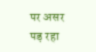पर असर पड़ रहा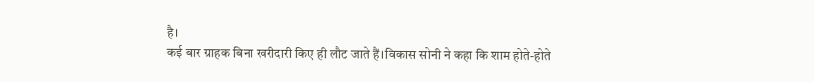है।
कई बार ग्राहक बिना खरीदारी किए ही लौट जाते हैं।विकास सोनी ने कहा कि शाम होते-होते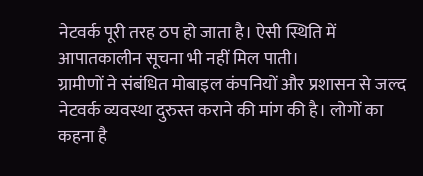नेटवर्क पूरी तरह ठप हो जाता है। ऐसी स्थिति में आपातकालीन सूचना भी नहीं मिल पाती।
ग्रामीणों ने संबंधित मोबाइल कंपनियों और प्रशासन से जल्द नेटवर्क व्यवस्था दुरुस्त कराने की मांग की है। लोगों का कहना है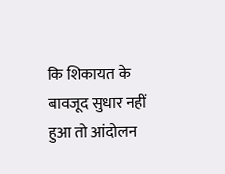कि शिकायत के बावजूद सुधार नहीं हुआ तो आंदोलन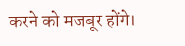करने को मजबूर होंगे।